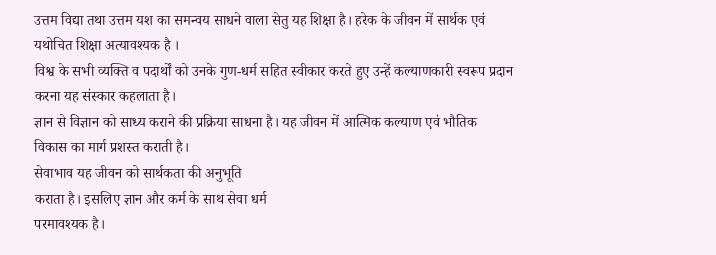उत्तम विद्या तथा उत्तम यश का समन्वय साधने वाला सेतु यह शिक्षा है। हरेक के जीवन में सार्थक एवं यथोचित शिक्षा अत्यावश्यक है ।
विश्व के सभी व्यक्ति व पदार्थों को उनके गुण-धर्म सहित स्वीकार करते हुए उन्हें कल्याणकारी स्वरूप प्रदान करना यह संस्कार कहलाता है।
ज्ञान से विज्ञान को साध्य कराने की प्रक्रिया साधना है। यह जीवन में आत्मिक कल्याण एवं भौतिक विकास का मार्ग प्रशस्त कराती है।
सेवाभाव यह जीवन को सार्थकता की अनुभूति
कराता है। इसलिए ज्ञान और कर्म के साथ सेवा धर्म
परमावश्यक है।